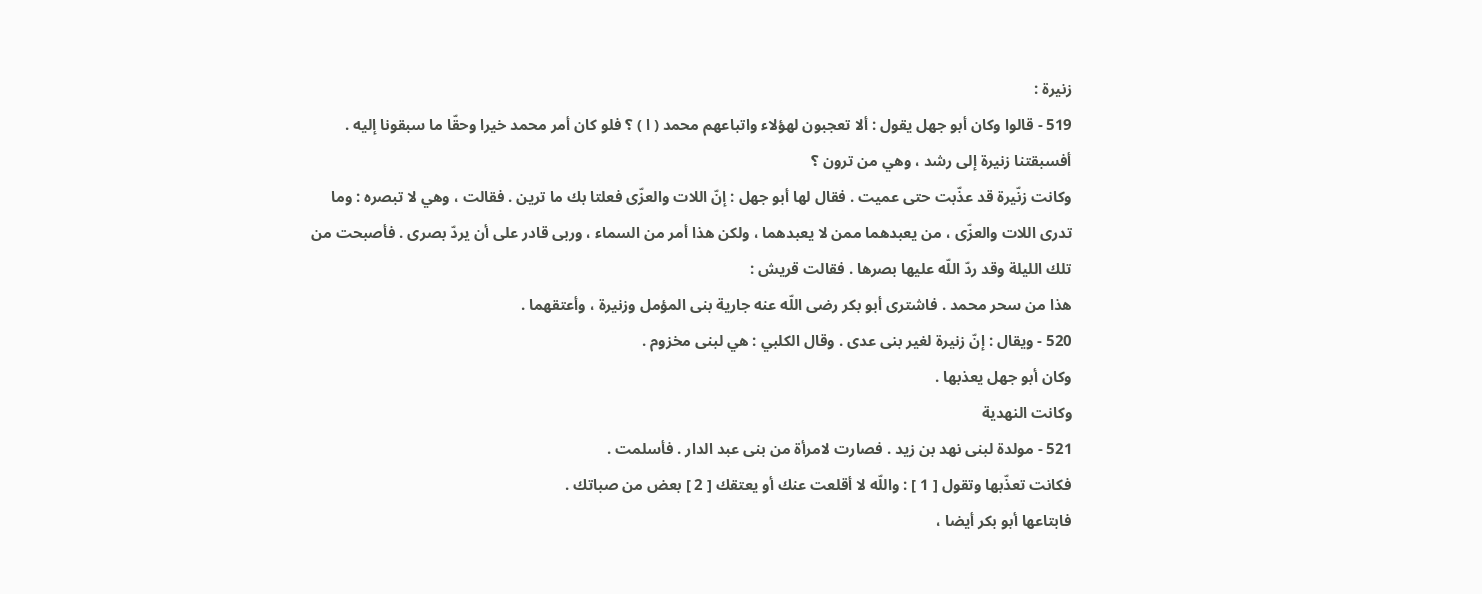زنيرة :
519 - قالوا وكان أبو جهل يقول : ألا تعجبون لهؤلاء واتباعهم محمد ( ا ) ؟ فلو كان أمر محمد خيرا وحقّا ما سبقونا إليه . أفسبقتنا زنيرة إلى رشد ، وهي من ترون ؟
وكانت زنّيرة قد عذّبت حتى عميت . فقال لها أبو جهل : إنّ اللات والعزّى فعلتا بك ما ترين . فقالت ، وهي لا تبصره : وما تدرى اللات والعزّى ، من يعبدهما ممن لا يعبدهما ، ولكن هذا أمر من السماء ، وربى قادر على أن يردّ بصرى . فأصبحت من تلك الليلة وقد ردّ اللّه عليها بصرها . فقالت قريش :
هذا من سحر محمد . فاشترى أبو بكر رضى اللّه عنه جارية بنى المؤمل وزنيرة ، وأعتقهما .
520 - ويقال : إنّ زنيرة لغير بنى عدى . وقال الكلبي : هي لبنى مخزوم .
وكان أبو جهل يعذبها .
وكانت النهدية
521 - مولدة لبنى نهد بن زيد . فصارت لامرأة من بنى عبد الدار . فأسلمت .
فكانت تعذّبها وتقول [ 1 ] : واللّه لا أقلعت عنك أو يعتقك [ 2 ] بعض من صباتك .
فابتاعها أبو بكر أيضا ،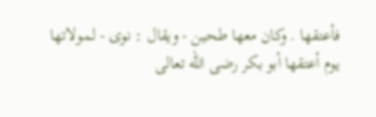فأعتقها . وكان معها طحين - ويقال : نوى - لمولاتها يوم أعتقها أبو بكر رضى اللّه تعالى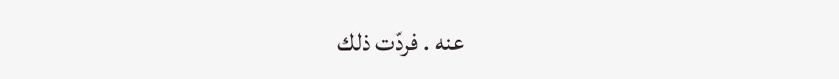عنه . فردّت ذلك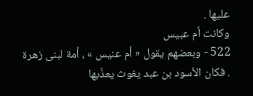عليها .
وكانت أم عبيس
522 - وبعضهم يقول « أم عنيس » ، أمة لبنى زهرة . فكان الأسود بن عبد يغوث يعذّبها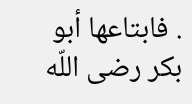. فابتاعها أبو بكر رضى اللّه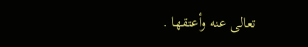تعالى عنه وأعتقها .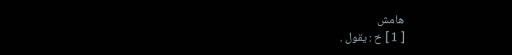هامش
[ 1 ] خ : يقول .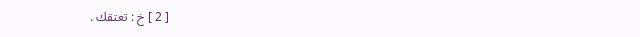[ 2 ] خ : تعتقك .